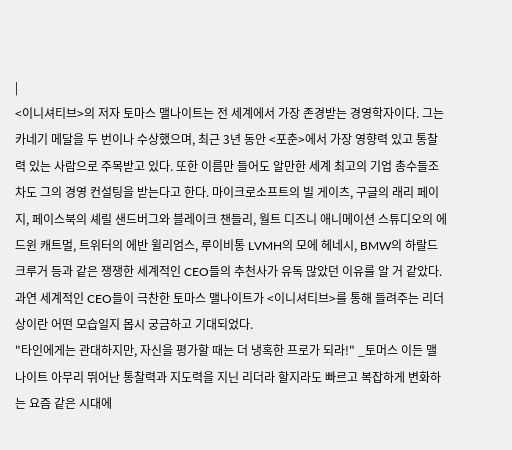|
<이니셔티브>의 저자 토마스 맬나이트는 전 세계에서 가장 존경받는 경영학자이다. 그는 카네기 메달을 두 번이나 수상했으며, 최근 3년 동안 <포춘>에서 가장 영향력 있고 통찰력 있는 사람으로 주목받고 있다. 또한 이름만 들어도 알만한 세계 최고의 기업 총수들조차도 그의 경영 컨설팅을 받는다고 한다. 마이크로소프트의 빌 게이츠, 구글의 래리 페이지, 페이스북의 셰릴 샌드버그와 블레이크 챈들리, 월트 디즈니 애니메이션 스튜디오의 에드윈 캐트멀, 트위터의 에반 윌리엄스, 루이비통 LVMH의 모에 헤네시, BMW의 하랄드 크루거 등과 같은 쟁쟁한 세계적인 CEO들의 추천사가 유독 많았던 이유를 알 거 같았다. 과연 세계적인 CEO들이 극찬한 토마스 맬나이트가 <이니셔티브>를 통해 들려주는 리더상이란 어떤 모습일지 몹시 궁금하고 기대되었다.
"타인에게는 관대하지만, 자신을 평가할 때는 더 냉혹한 프로가 되라!" _토머스 이든 맬나이트 아무리 뛰어난 통찰력과 지도력을 지닌 리더라 할지라도 빠르고 복잡하게 변화하는 요즘 같은 시대에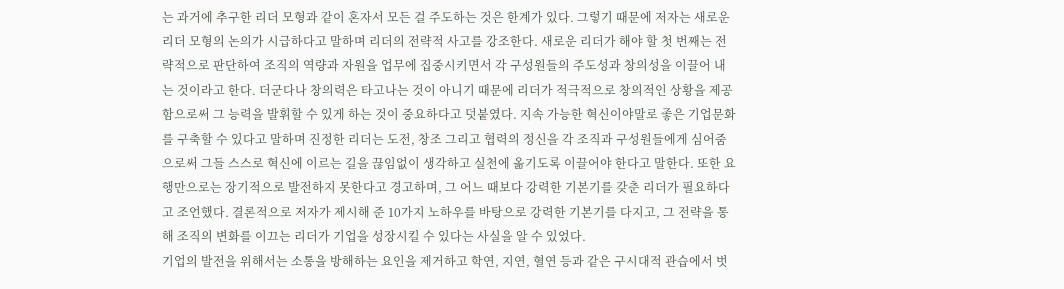는 과거에 추구한 리더 모형과 같이 혼자서 모든 걸 주도하는 것은 한계가 있다. 그렇기 때문에 저자는 새로운 리더 모형의 논의가 시급하다고 말하며 리더의 전략적 사고를 강조한다. 새로운 리더가 해야 할 첫 번째는 전략적으로 판단하여 조직의 역량과 자원을 업무에 집중시키면서 각 구성원들의 주도성과 창의성을 이끌어 내는 것이라고 한다. 더군다나 창의력은 타고나는 것이 아니기 때문에 리더가 적극적으로 창의적인 상황을 제공함으로써 그 능력을 발휘할 수 있게 하는 것이 중요하다고 덧붙였다. 지속 가능한 혁신이야말로 좋은 기업문화를 구축할 수 있다고 말하며 진정한 리더는 도전, 창조 그리고 협력의 정신을 각 조직과 구성원들에게 심어줌으로써 그들 스스로 혁신에 이르는 길을 끊임없이 생각하고 실천에 옮기도록 이끌어야 한다고 말한다. 또한 요행만으로는 장기적으로 발전하지 못한다고 경고하며, 그 어느 때보다 강력한 기본기를 갖춘 리더가 필요하다고 조언했다. 결론적으로 저자가 제시해 준 10가지 노하우를 바탕으로 강력한 기본기를 다지고, 그 전략을 통해 조직의 변화를 이끄는 리더가 기업을 성장시킬 수 있다는 사실을 알 수 있었다.
기업의 발전을 위해서는 소통을 방해하는 요인을 제거하고 학연, 지연, 혈연 등과 같은 구시대적 관습에서 벗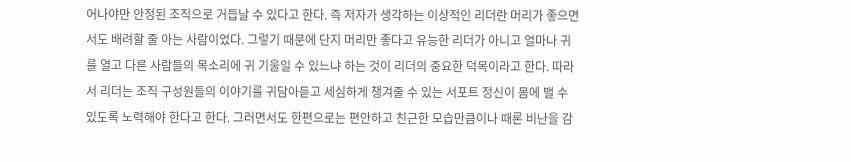어나야만 안정된 조직으로 거듭날 수 있다고 한다. 즉 저자가 생각하는 이상적인 리더란 머리가 좋으면서도 배려할 줄 아는 사람이었다. 그렇기 때문에 단지 머리만 좋다고 유능한 리더가 아니고 얼마나 귀를 열고 다른 사람들의 목소리에 귀 기울일 수 있느냐 하는 것이 리더의 중요한 덕목이라고 한다. 따라서 리더는 조직 구성원들의 이야기를 귀담아듣고 세심하게 챙겨줄 수 있는 서포트 정신이 몸에 밸 수 있도록 노력해야 한다고 한다. 그러면서도 한편으로는 편안하고 친근한 모습만큼이나 때론 비난을 감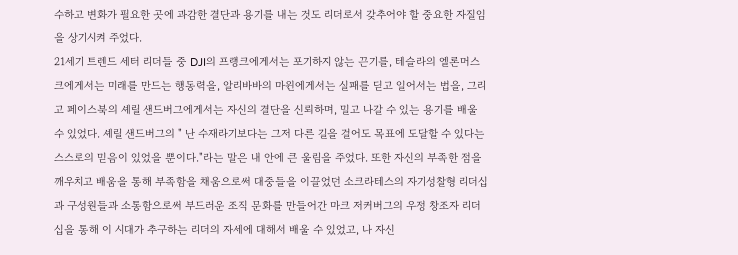수하고 변화가 필요한 곳에 과감한 결단과 용기를 내는 것도 리더로서 갖추어야 할 중요한 자질임을 상기시켜 주었다.
21세기 트렌드 세터 리더들 중 DJI의 프랭크에게서는 포기하지 않는 끈기를, 테슬라의 엘론머스크에게서는 미래를 만드는 행동력을, 알리바바의 마윈에게서는 실패를 딛고 일어서는 법을, 그리고 페이스북의 셰릴 샌드버그에게서는 자신의 결단을 신뢰하며, 밀고 나갈 수 있는 용기를 배울 수 있었다. 셰릴 샌드버그의 " 난 수재라기보다는 그저 다른 길을 걸어도 목표에 도달할 수 있다는 스스로의 믿음이 있었을 뿐이다."라는 말은 내 안에 큰 울림을 주었다. 또한 자신의 부족한 점을 깨우치고 배움을 통해 부족함을 채움으로써 대중들을 이끌었던 소크라테스의 자기성찰형 리더십과 구성원들과 소통함으로써 부드러운 조직 문화를 만들어간 마크 저커버그의 우정 창조자 리더십을 통해 이 시대가 추구하는 리더의 자세에 대해서 배울 수 있었고, 나 자신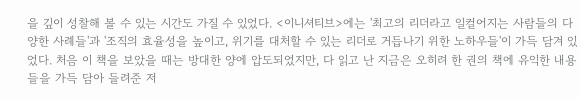을 깊이 성찰해 볼 수 있는 시간도 가질 수 있었다. <이니셔티브>에는 '최고의 리더라고 일컬어지는 사람들의 다양한 사례들'과 '조직의 효율성을 높이고, 위기를 대처할 수 있는 리더로 거듭나기 위한 노하우들'이 가득 담겨 있었다. 처음 이 책을 보았을 때는 방대한 양에 압도되었지만, 다 읽고 난 지금은 오히려 한 권의 책에 유익한 내용들을 가득 담아 들려준 저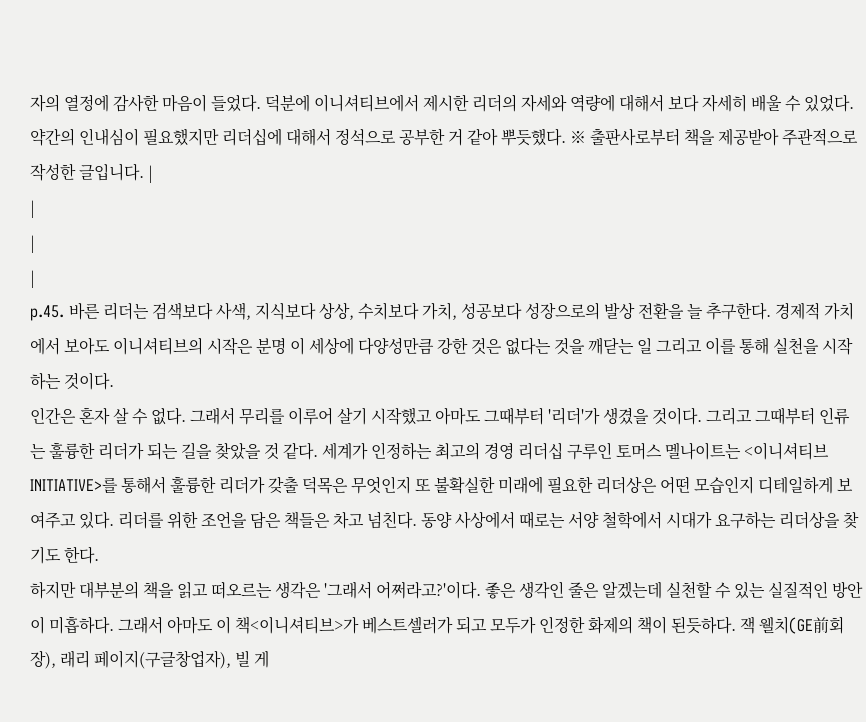자의 열정에 감사한 마음이 들었다. 덕분에 이니셔티브에서 제시한 리더의 자세와 역량에 대해서 보다 자세히 배울 수 있었다. 약간의 인내심이 필요했지만 리더십에 대해서 정석으로 공부한 거 같아 뿌듯했다. ※ 출판사로부터 책을 제공받아 주관적으로 작성한 글입니다. |
|
|
|
p.45. 바른 리더는 검색보다 사색, 지식보다 상상, 수치보다 가치, 성공보다 성장으로의 발상 전환을 늘 추구한다. 경제적 가치에서 보아도 이니셔티브의 시작은 분명 이 세상에 다양성만큼 강한 것은 없다는 것을 깨닫는 일 그리고 이를 통해 실천을 시작하는 것이다.
인간은 혼자 살 수 없다. 그래서 무리를 이루어 살기 시작했고 아마도 그때부터 '리더'가 생겼을 것이다. 그리고 그때부터 인류는 훌륭한 리더가 되는 길을 찾았을 것 같다. 세계가 인정하는 최고의 경영 리더십 구루인 토머스 멜나이트는 <이니셔티브INITIATIVE>를 통해서 훌륭한 리더가 갖출 덕목은 무엇인지 또 불확실한 미래에 필요한 리더상은 어떤 모습인지 디테일하게 보여주고 있다. 리더를 위한 조언을 담은 책들은 차고 넘친다. 동양 사상에서 때로는 서양 철학에서 시대가 요구하는 리더상을 찾기도 한다.
하지만 대부분의 책을 읽고 떠오르는 생각은 '그래서 어쩌라고?'이다. 좋은 생각인 줄은 알겠는데 실천할 수 있는 실질적인 방안이 미흡하다. 그래서 아마도 이 책<이니셔티브>가 베스트셀러가 되고 모두가 인정한 화제의 책이 된듯하다. 잭 웰치(GE前회장), 래리 페이지(구글창업자), 빌 게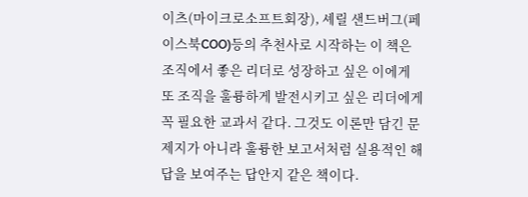이츠(마이크로소프트회장), 셰릴 샌드버그(페이스북COO)등의 추천사로 시작하는 이 책은 조직에서 좋은 리더로 성장하고 싶은 이에게 또 조직을 훌륭하게 발전시키고 싶은 리더에게 꼭 필요한 교과서 같다. 그것도 이론만 담긴 문제지가 아니라 훌륭한 보고서처럼 실용적인 해답을 보여주는 답안지 같은 책이다.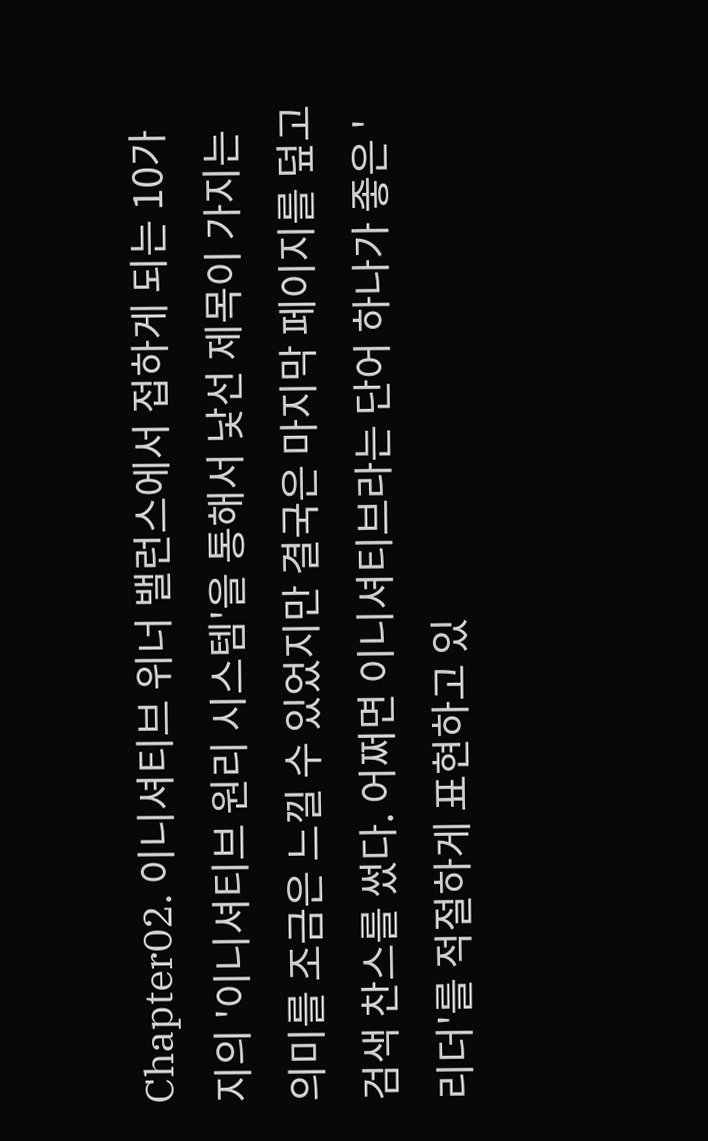Chapter02. 이니셔티브 위너 밸런스에서 접하게 되는 10가지의 '이니셔티브 원리 시스템'을 통해서 낯선 제목이 가지는 의미를 조금은 느낄 수 있었지만 결국은 마지막 페이지를 덮고 검색 찬스를 썼다. 어쩌면 이니셔티브라는 단어 하나가 좋은 '리더'를 적절하게 표현하고 있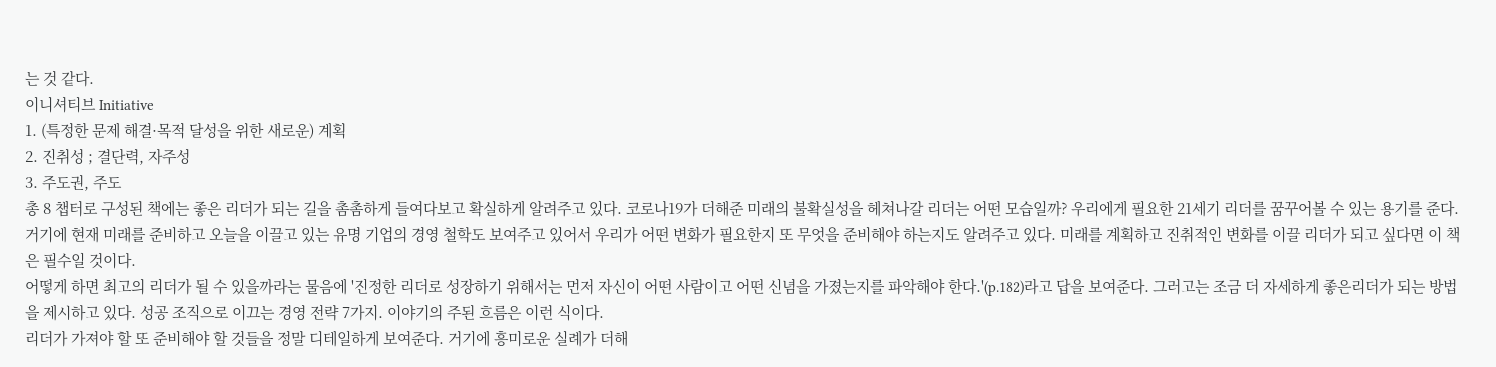는 것 같다.
이니셔티브 Initiative
1. (특정한 문제 해결·목적 달성을 위한 새로운) 계획
2. 진취성 ; 결단력, 자주성
3. 주도권, 주도
총 8 챕터로 구성된 책에는 좋은 리더가 되는 길을 촘촘하게 들여다보고 확실하게 알려주고 있다. 코로나19가 더해준 미래의 불확실성을 헤쳐나갈 리더는 어떤 모습일까? 우리에게 필요한 21세기 리더를 꿈꾸어볼 수 있는 용기를 준다.
거기에 현재 미래를 준비하고 오늘을 이끌고 있는 유명 기업의 경영 철학도 보여주고 있어서 우리가 어떤 변화가 필요한지 또 무엇을 준비해야 하는지도 알려주고 있다. 미래를 계획하고 진취적인 변화를 이끌 리더가 되고 싶다면 이 책은 필수일 것이다.
어떻게 하면 최고의 리더가 될 수 있을까라는 물음에 '진정한 리더로 성장하기 위해서는 먼저 자신이 어떤 사람이고 어떤 신념을 가졌는지를 파악해야 한다.'(p.182)라고 답을 보여준다. 그러고는 조금 더 자세하게 좋은리더가 되는 방법을 제시하고 있다. 성공 조직으로 이끄는 경영 전략 7가지. 이야기의 주된 흐름은 이런 식이다.
리더가 가져야 할 또 준비해야 할 것들을 정말 디테일하게 보여준다. 거기에 흥미로운 실례가 더해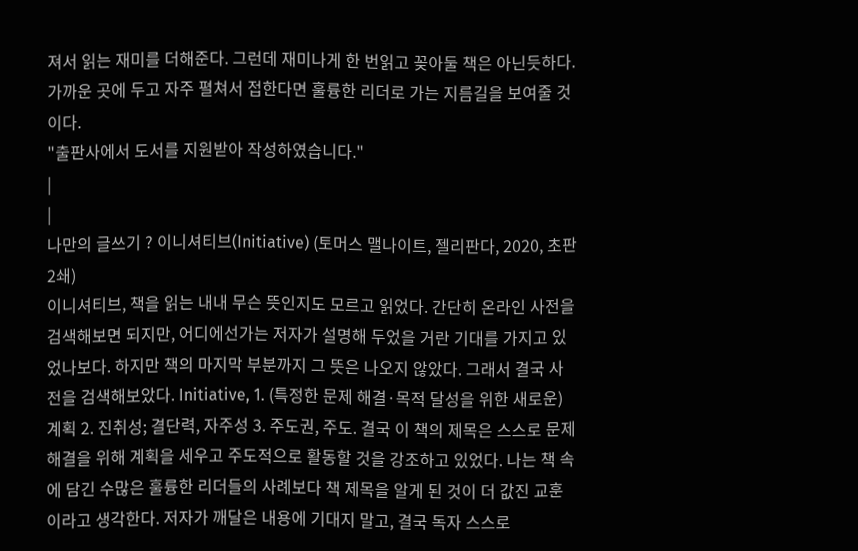져서 읽는 재미를 더해준다. 그런데 재미나게 한 번읽고 꽂아둘 책은 아닌듯하다. 가까운 곳에 두고 자주 펼쳐서 접한다면 훌륭한 리더로 가는 지름길을 보여줄 것이다.
"출판사에서 도서를 지원받아 작성하였습니다."
|
|
나만의 글쓰기 ? 이니셔티브(Initiative) (토머스 맬나이트, 젤리판다, 2020, 초판 2쇄)
이니셔티브, 책을 읽는 내내 무슨 뜻인지도 모르고 읽었다. 간단히 온라인 사전을 검색해보면 되지만, 어디에선가는 저자가 설명해 두었을 거란 기대를 가지고 있었나보다. 하지만 책의 마지막 부분까지 그 뜻은 나오지 않았다. 그래서 결국 사전을 검색해보았다. Initiative, 1. (특정한 문제 해결·목적 달성을 위한 새로운) 계획 2. 진취성; 결단력, 자주성 3. 주도권, 주도. 결국 이 책의 제목은 스스로 문제 해결을 위해 계획을 세우고 주도적으로 활동할 것을 강조하고 있었다. 나는 책 속에 담긴 수많은 훌륭한 리더들의 사례보다 책 제목을 알게 된 것이 더 값진 교훈이라고 생각한다. 저자가 깨달은 내용에 기대지 말고, 결국 독자 스스로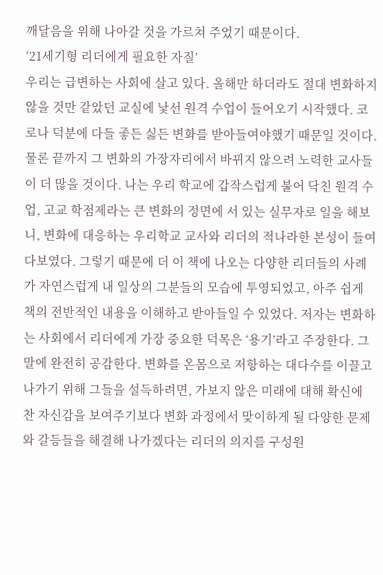깨달음을 위해 나아갈 것을 가르쳐 주었기 때문이다.
‘21세기형 리더에게 필요한 자질’
우리는 급변하는 사회에 살고 있다. 올해만 하더라도 절대 변화하지 않을 것만 같았던 교실에 낯선 원격 수업이 들어오기 시작했다. 코로나 덕분에 다들 좋든 싫든 변화를 받아들여야했기 때문일 것이다. 물론 끝까지 그 변화의 가장자리에서 바뀌지 않으려 노력한 교사들이 더 많을 것이다. 나는 우리 학교에 갑작스럽게 불어 닥친 원격 수업, 고교 학점제라는 큰 변화의 정면에 서 있는 실무자로 일을 해보니, 변화에 대응하는 우리학교 교사와 리더의 적나라한 본성이 들여다보였다. 그렇기 때문에 더 이 책에 나오는 다양한 리더들의 사례가 자연스럽게 내 일상의 그분들의 모습에 투영되었고, 아주 쉽게 책의 전반적인 내용을 이해하고 받아들일 수 있었다. 저자는 변화하는 사회에서 리더에게 가장 중요한 덕목은 ‘용기’라고 주장한다. 그 말에 완전히 공감한다. 변화를 온몸으로 저항하는 대다수를 이끌고 나가기 위해 그들을 설득하려면, 가보지 않은 미래에 대해 확신에 찬 자신감을 보여주기보다 변화 과정에서 맞이하게 될 다양한 문제와 갈등들을 해결해 나가겠다는 리더의 의지를 구성원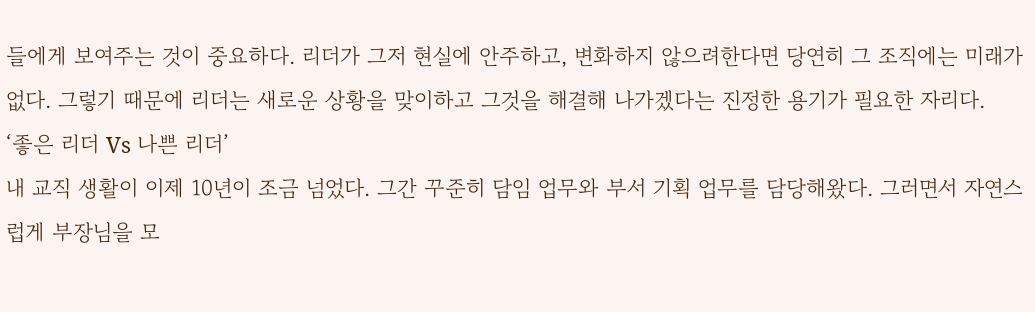들에게 보여주는 것이 중요하다. 리더가 그저 현실에 안주하고, 변화하지 않으려한다면 당연히 그 조직에는 미래가 없다. 그렇기 때문에 리더는 새로운 상황을 맞이하고 그것을 해결해 나가겠다는 진정한 용기가 필요한 자리다.
‘좋은 리더 Vs 나쁜 리더’
내 교직 생활이 이제 10년이 조금 넘었다. 그간 꾸준히 담임 업무와 부서 기획 업무를 담당해왔다. 그러면서 자연스럽게 부장님을 모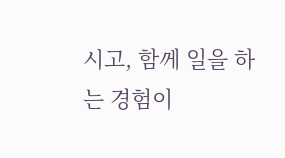시고, 함께 일을 하는 경험이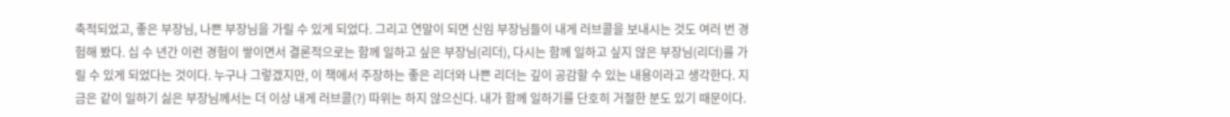축적되었고, 좋은 부장님, 나쁜 부장님을 가릴 수 있게 되었다. 그리고 연말이 되면 신임 부장님들이 내게 러브콜을 보내시는 것도 여러 번 경험해 봤다. 십 수 년간 이런 경험이 쌓이면서 결론적으로는 함께 일하고 싶은 부장님(리더), 다시는 함께 일하고 싶지 않은 부장님(리더)를 가릴 수 있게 되었다는 것이다. 누구나 그렇겠지만, 이 책에서 주장하는 좋은 리더와 나쁜 리더는 깊이 공감할 수 있는 내용이라고 생각한다. 지금은 같이 일하기 싫은 부장님께서는 더 이상 내게 러브콜(?) 따위는 하지 않으신다. 내가 함께 일하기를 단호히 거절한 분도 있기 때문이다.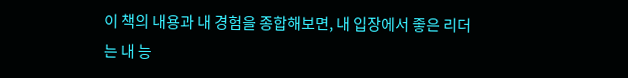이 책의 내용과 내 경험을 종합해보면, 내 입장에서 좋은 리더는 내 능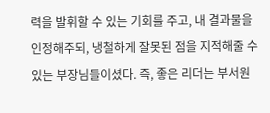력을 발휘할 수 있는 기회를 주고, 내 결과물을 인정해주되, 냉철하게 잘못된 점을 지적해줄 수 있는 부장님들이셨다. 즉, 좋은 리더는 부서원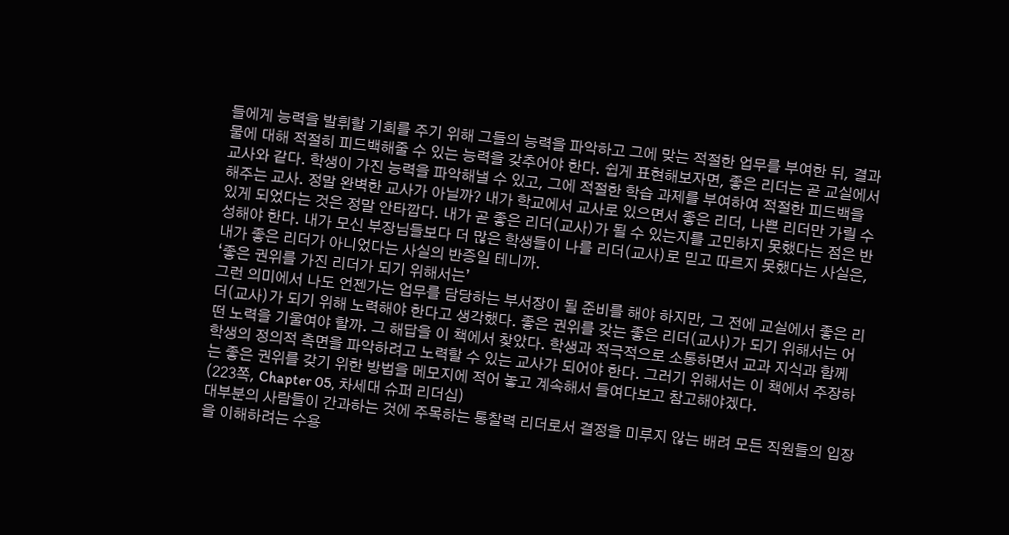들에게 능력을 발휘할 기회를 주기 위해 그들의 능력을 파악하고 그에 맞는 적절한 업무를 부여한 뒤, 결과물에 대해 적절히 피드백해줄 수 있는 능력을 갖추어야 한다. 쉽게 표현해보자면, 좋은 리더는 곧 교실에서 교사와 같다. 학생이 가진 능력을 파악해낼 수 있고, 그에 적절한 학습 과제를 부여하여 적절한 피드백을 해주는 교사. 정말 완벽한 교사가 아닐까? 내가 학교에서 교사로 있으면서 좋은 리더, 나쁜 리더만 가릴 수 있게 되었다는 것은 정말 안타깝다. 내가 곧 좋은 리더(교사)가 될 수 있는지를 고민하지 못했다는 점은 반성해야 한다. 내가 모신 부장님들보다 더 많은 학생들이 나를 리더(교사)로 믿고 따르지 못했다는 사실은, 내가 좋은 리더가 아니었다는 사실의 반증일 테니까.
‘좋은 권위를 가진 리더가 되기 위해서는’
그런 의미에서 나도 언젠가는 업무를 담당하는 부서장이 될 준비를 해야 하지만, 그 전에 교실에서 좋은 리더(교사)가 되기 위해 노력해야 한다고 생각했다. 좋은 권위를 갖는 좋은 리더(교사)가 되기 위해서는 어떤 노력을 기울여야 할까. 그 해답을 이 책에서 찾았다. 학생과 적극적으로 소통하면서 교과 지식과 함께 학생의 정의적 측면을 파악하려고 노력할 수 있는 교사가 되어야 한다. 그러기 위해서는 이 책에서 주장하는 좋은 권위를 갖기 위한 방법을 메모지에 적어 놓고 계속해서 들여다보고 참고해야겠다.
(223쪽, Chapter 05, 차세대 슈퍼 리더십)
대부분의 사람들이 간과하는 것에 주목하는 통찰력 리더로서 결정을 미루지 않는 배려 모든 직원들의 입장을 이해하려는 수용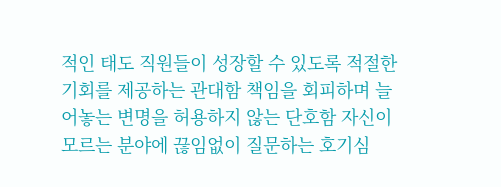적인 태도 직원들이 성장할 수 있도록 적절한 기회를 제공하는 관대함 책임을 회피하며 늘어놓는 변명을 허용하지 않는 단호함 자신이 모르는 분야에 끊임없이 질문하는 호기심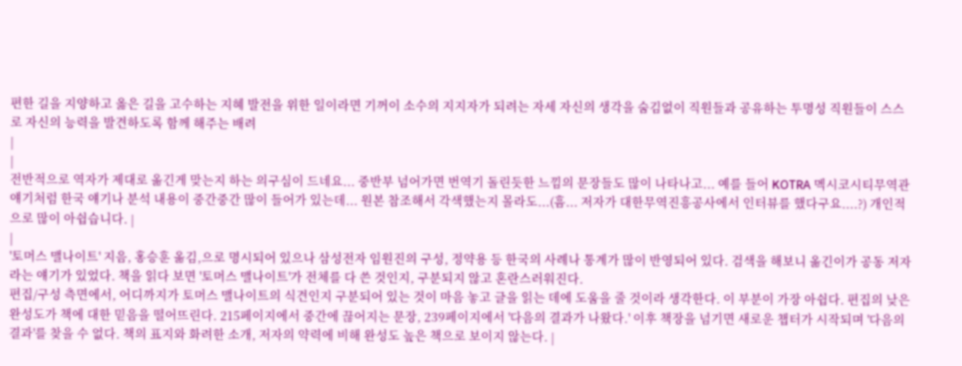편한 길을 지양하고 옳은 길을 고수하는 지혜 발전을 위한 일이라면 기꺼이 소수의 지지자가 되려는 자세 자신의 생각을 숨김없이 직원들과 공유하는 투명성 직원들이 스스로 자신의 능력을 발견하도록 함께 해주는 배려
|
|
전반적으로 역자가 제대로 옮긴게 맞는지 하는 의구심이 드네요... 중반부 넘어가면 번역기 돌린듯한 느낌의 문장들도 많이 나타나고... 예를 들어 KOTRA 멕시코시티무역관 얘기처럼 한국 얘기나 분석 내용이 중간중간 많이 들어가 있는데... 원본 참조해서 각색했는지 몰라도...(흠... 저자가 대한무역진흥공사에서 인터뷰를 했다구요....?) 개인적으로 많이 아쉽습니다. |
|
'토머스 맬나이트' 지음, 홍승훈 옮김,으로 명시되어 있으나 삼성전자 임원진의 구성, 정약용 등 한국의 사례나 통계가 많이 반영되어 있다. 검색을 해보니 옮긴이가 공동 저자라는 얘기가 있었다. 책을 읽다 보면 '토머스 맬나이트'가 전체를 다 쓴 것인지, 구분되지 않고 혼란스러워진다.
편집/구성 측면에서, 어디까지가 토머스 맬나이트의 식견인지 구분되어 있는 것이 마음 놓고 글을 읽는 데에 도움을 줄 것이라 생각한다. 이 부분이 가장 아쉽다. 편집의 낮은 완성도가 책에 대한 믿음을 떨어뜨린다. 215페이지에서 중간에 끊어지는 문장, 239페이지에서 '다음의 결과가 나왔다.' 이후 책장을 넘기면 새로운 챕터가 시작되며 '다음의 결과'를 찾을 수 없다. 책의 표지와 화려한 소개, 저자의 약력에 비해 완성도 높은 책으로 보이지 않는다. |